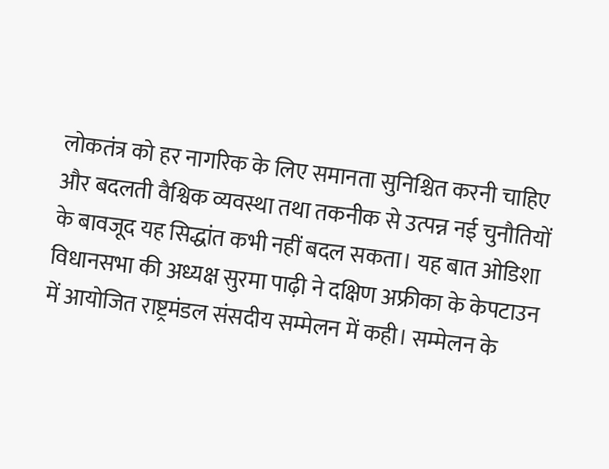लोकतंत्र को हर नागरिक के लिए समानता सुनिश्चित करनी चाहिए और बदलती वैश्विक व्यवस्था तथा तकनीक से उत्पन्न नई चुनौतियों के बावजूद यह सिद्धांत कभी नहीं बदल सकता। यह बात ओडिशा विधानसभा की अध्यक्ष सुरमा पाढ़ी ने दक्षिण अफ्रीका के केपटाउन में आयोजित राष्ट्रमंडल संसदीय सम्मेलन में कही। सम्मेलन के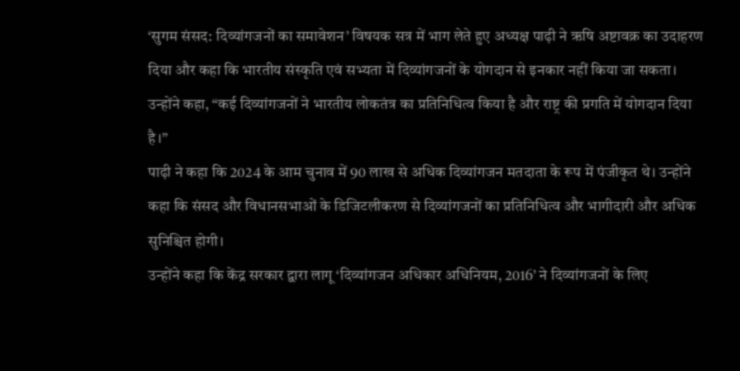‘सुगम संसद: दिव्यांगजनों का समावेशन’ विषयक सत्र में भाग लेते हुए अध्यक्ष पाढ़ी ने ऋषि अष्टावक्र का उदाहरण दिया और कहा कि भारतीय संस्कृति एवं सभ्यता में दिव्यांगजनों के योगदान से इनकार नहीं किया जा सकता।
उन्होंने कहा, “कई दिव्यांगजनों ने भारतीय लोकतंत्र का प्रतिनिधित्व किया है और राष्ट्र की प्रगति में योगदान दिया है।”
पाढ़ी ने कहा कि 2024 के आम चुनाव में 90 लाख से अधिक दिव्यांगजन मतदाता के रूप में पंजीकृत थे। उन्होंने कहा कि संसद और विधानसभाओं के डिजिटलीकरण से दिव्यांगजनों का प्रतिनिधित्व और भागीदारी और अधिक सुनिश्चित होगी।
उन्होंने कहा कि केंद्र सरकार द्वारा लागू ‘दिव्यांगजन अधिकार अधिनियम, 2016’ ने दिव्यांगजनों के लिए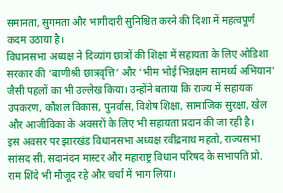समानता, सुगमता और भागीदारी सुनिश्चित करने की दिशा में महत्वपूर्ण कदम उठाया है।
विधानसभा अध्यक्ष ने दिव्यांग छात्रों की शिक्षा में सहायता के लिए ओडिशा सरकार की ‘बाणीश्री छात्रवृत्ति’ और ‘भीम भोई भिन्नक्षम सामर्थ्य अभियान’ जैसी पहलों का भी उल्लेख किया। उन्होंने बताया कि राज्य में सहायक उपकरण, कौशल विकास, पुनर्वास, विशेष शिक्षा, सामाजिक सुरक्षा, खेल और आजीविका के अवसरों के लिए भी सहायता प्रदान की जा रही है।
इस अवसर पर झारखंड विधानसभा अध्यक्ष रवींद्रनाथ महतो, राज्यसभा सांसद सी. सदानंदन मास्टर और महाराष्ट्र विधान परिषद के सभापति प्रो. राम शिंदे भी मौजूद रहे और चर्चा में भाग लिया।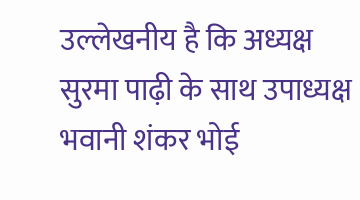उल्लेखनीय है कि अध्यक्ष सुरमा पाढ़ी के साथ उपाध्यक्ष भवानी शंकर भोई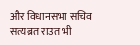और विधानसभा सचिव सत्यब्रत राउत भी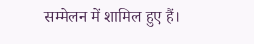सम्मेलन में शामिल हुए हैं।